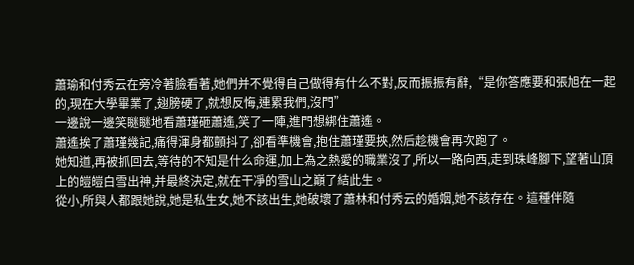蕭瑜和付秀云在旁冷著臉看著,她們并不覺得自己做得有什么不對,反而振振有辭,“是你答應要和張旭在一起的,現在大學畢業了,翅膀硬了,就想反悔,連累我們,沒門”
一邊說一邊笑瞇瞇地看蕭瑾砸蕭遙,笑了一陣,進門想綁住蕭遙。
蕭遙挨了蕭瑾幾記,痛得渾身都顫抖了,卻看準機會,抱住蕭瑾要挾,然后趁機會再次跑了。
她知道,再被抓回去,等待的不知是什么命運,加上為之熱愛的職業沒了,所以一路向西,走到珠峰腳下,望著山頂上的皚皚白雪出神,并最終決定,就在干凈的雪山之巔了結此生。
從小,所與人都跟她說,她是私生女,她不該出生,她破壞了蕭林和付秀云的婚姻,她不該存在。這種伴隨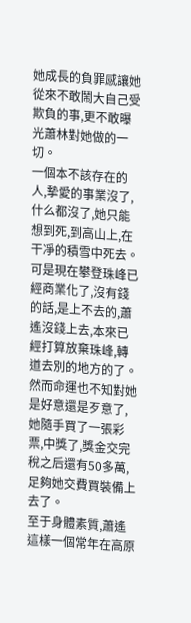她成長的負罪感讓她從來不敢鬧大自己受欺負的事,更不敢曝光蕭林對她做的一切。
一個本不該存在的人,摯愛的事業沒了,什么都沒了,她只能想到死,到高山上,在干凈的積雪中死去。
可是現在攀登珠峰已經商業化了,沒有錢的話,是上不去的,蕭遙沒錢上去,本來已經打算放棄珠峰,轉道去別的地方的了。
然而命運也不知對她是好意還是歹意了,她隨手買了一張彩票,中獎了,獎金交完稅之后還有50多萬,足夠她交費買裝備上去了。
至于身體素質,蕭遙這樣一個常年在高原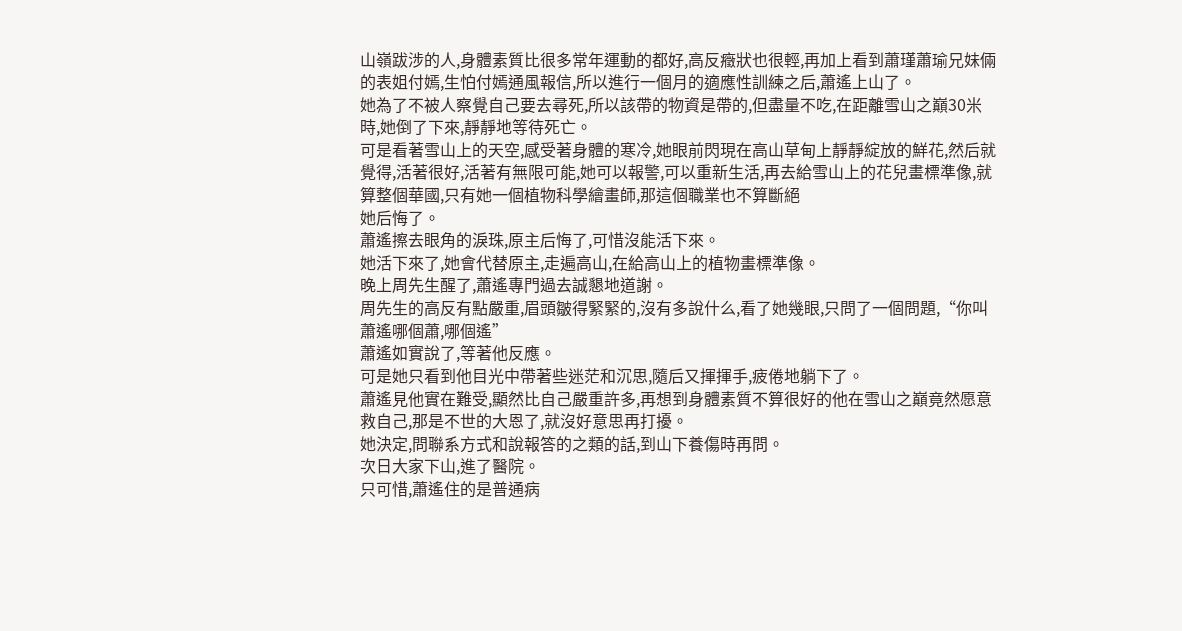山嶺跋涉的人,身體素質比很多常年運動的都好,高反癥狀也很輕,再加上看到蕭瑾蕭瑜兄妹倆的表姐付嫣,生怕付嫣通風報信,所以進行一個月的適應性訓練之后,蕭遙上山了。
她為了不被人察覺自己要去尋死,所以該帶的物資是帶的,但盡量不吃,在距離雪山之巔30米時,她倒了下來,靜靜地等待死亡。
可是看著雪山上的天空,感受著身體的寒冷,她眼前閃現在高山草甸上靜靜綻放的鮮花,然后就覺得,活著很好,活著有無限可能,她可以報警,可以重新生活,再去給雪山上的花兒畫標準像,就算整個華國,只有她一個植物科學繪畫師,那這個職業也不算斷絕
她后悔了。
蕭遙擦去眼角的淚珠,原主后悔了,可惜沒能活下來。
她活下來了,她會代替原主,走遍高山,在給高山上的植物畫標準像。
晚上周先生醒了,蕭遙專門過去誠懇地道謝。
周先生的高反有點嚴重,眉頭皺得緊緊的,沒有多說什么,看了她幾眼,只問了一個問題,“你叫蕭遙哪個蕭,哪個遙”
蕭遙如實說了,等著他反應。
可是她只看到他目光中帶著些迷茫和沉思,隨后又揮揮手,疲倦地躺下了。
蕭遙見他實在難受,顯然比自己嚴重許多,再想到身體素質不算很好的他在雪山之巔竟然愿意救自己,那是不世的大恩了,就沒好意思再打擾。
她決定,問聯系方式和說報答的之類的話,到山下養傷時再問。
次日大家下山,進了醫院。
只可惜,蕭遙住的是普通病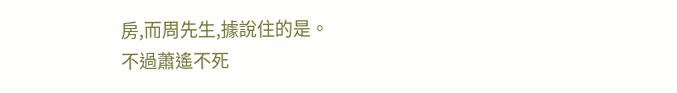房,而周先生,據說住的是。
不過蕭遙不死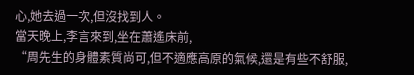心,她去過一次,但沒找到人。
當天晚上,李言來到,坐在蕭遙床前,
“周先生的身體素質尚可,但不適應高原的氣候,還是有些不舒服,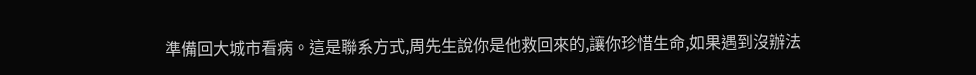準備回大城市看病。這是聯系方式,周先生說你是他救回來的,讓你珍惜生命,如果遇到沒辦法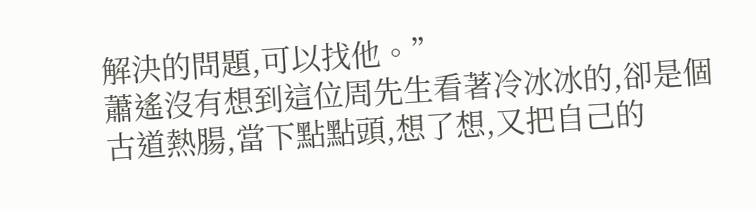解決的問題,可以找他。”
蕭遙沒有想到這位周先生看著冷冰冰的,卻是個古道熱腸,當下點點頭,想了想,又把自己的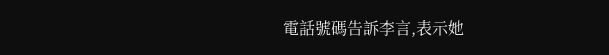電話號碼告訴李言,表示她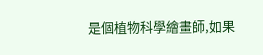是個植物科學繪畫師,如果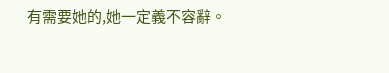有需要她的,她一定義不容辭。